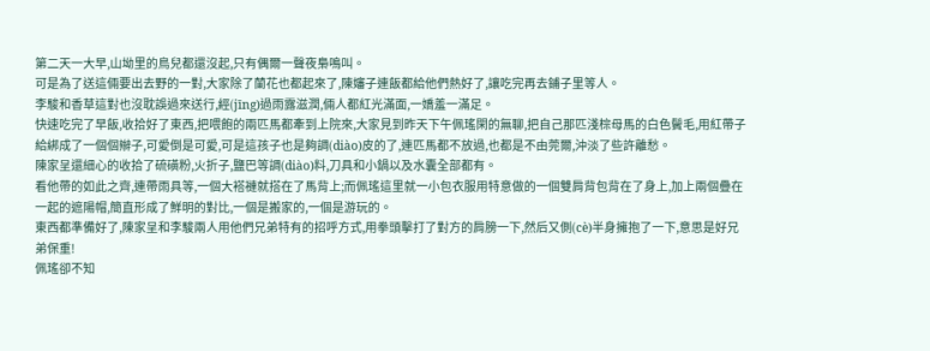第二天一大早,山坳里的鳥兒都還沒起,只有偶爾一聲夜梟鳴叫。
可是為了送這倆要出去野的一對,大家除了蘭花也都起來了,陳嬸子連飯都給他們熱好了,讓吃完再去鋪子里等人。
李駿和香草這對也沒耽誤過來送行,經(jīng)過雨露滋潤,倆人都紅光滿面,一嬌羞一滿足。
快速吃完了早飯,收拾好了東西,把喂飽的兩匹馬都牽到上院來,大家見到昨天下午佩瑤閑的無聊,把自己那匹淺棕母馬的白色鬢毛,用紅帶子給綁成了一個個辮子,可愛倒是可愛,可是這孩子也是夠調(diào)皮的了,連匹馬都不放過,也都是不由莞爾,沖淡了些許離愁。
陳家呈還細心的收拾了硫磺粉,火折子,鹽巴等調(diào)料,刀具和小鍋以及水囊全部都有。
看他帶的如此之齊,連帶雨具等,一個大褡褳就搭在了馬背上;而佩瑤這里就一小包衣服用特意做的一個雙肩背包背在了身上,加上兩個疊在一起的遮陽帽,簡直形成了鮮明的對比,一個是搬家的,一個是游玩的。
東西都準備好了,陳家呈和李駿兩人用他們兄弟特有的招呼方式,用拳頭擊打了對方的肩膀一下,然后又側(cè)半身擁抱了一下,意思是好兄弟保重!
佩瑤卻不知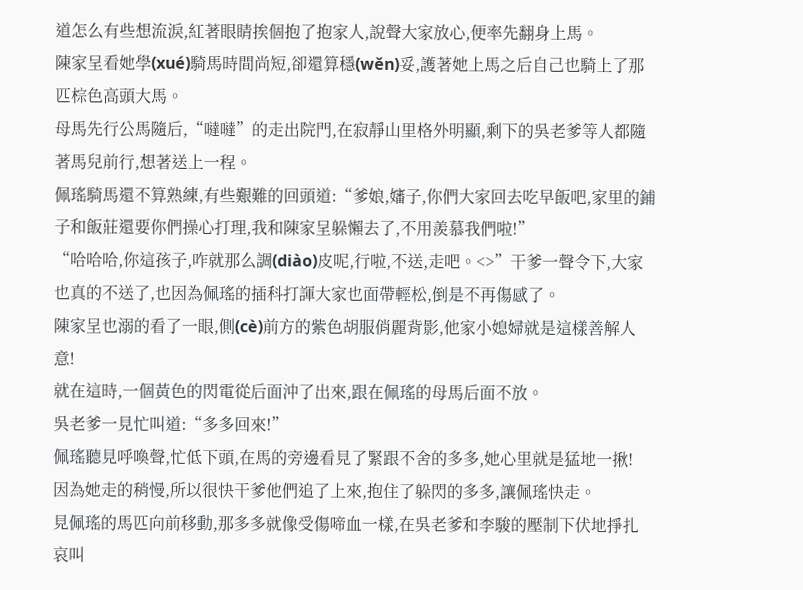道怎么有些想流淚,紅著眼睛挨個抱了抱家人,說聲大家放心,便率先翻身上馬。
陳家呈看她學(xué)騎馬時間尚短,卻還算穩(wěn)妥,護著她上馬之后自己也騎上了那匹棕色高頭大馬。
母馬先行公馬隨后,“噠噠”的走出院門,在寂靜山里格外明顯,剩下的吳老爹等人都隨著馬兒前行,想著送上一程。
佩瑤騎馬還不算熟練,有些艱難的回頭道:“爹娘,嬸子,你們大家回去吃早飯吧,家里的鋪子和飯莊還要你們操心打理,我和陳家呈躲懶去了,不用羨慕我們啦!”
“哈哈哈,你這孩子,咋就那么調(diào)皮呢,行啦,不送,走吧。<>”干爹一聲令下,大家也真的不送了,也因為佩瑤的插科打諢大家也面帶輕松,倒是不再傷感了。
陳家呈也溺的看了一眼,側(cè)前方的紫色胡服俏麗背影,他家小媳婦就是這樣善解人意!
就在這時,一個黃色的閃電從后面沖了出來,跟在佩瑤的母馬后面不放。
吳老爹一見忙叫道:“多多回來!”
佩瑤聽見呼喚聲,忙低下頭,在馬的旁邊看見了緊跟不舍的多多,她心里就是猛地一揪!
因為她走的稍慢,所以很快干爹他們追了上來,抱住了躲閃的多多,讓佩瑤快走。
見佩瑤的馬匹向前移動,那多多就像受傷啼血一樣,在吳老爹和李駿的壓制下伏地掙扎哀叫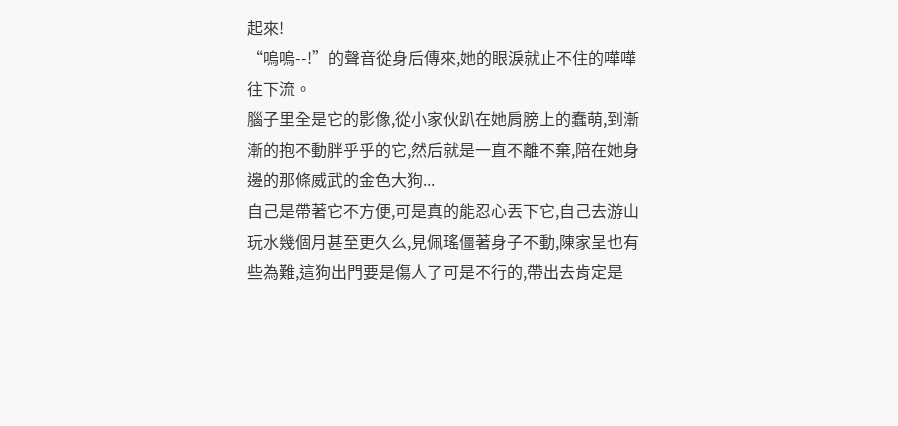起來!
“嗚嗚--!”的聲音從身后傳來,她的眼淚就止不住的嘩嘩往下流。
腦子里全是它的影像,從小家伙趴在她肩膀上的蠢萌,到漸漸的抱不動胖乎乎的它,然后就是一直不離不棄,陪在她身邊的那條威武的金色大狗...
自己是帶著它不方便,可是真的能忍心丟下它,自己去游山玩水幾個月甚至更久么,見佩瑤僵著身子不動,陳家呈也有些為難,這狗出門要是傷人了可是不行的,帶出去肯定是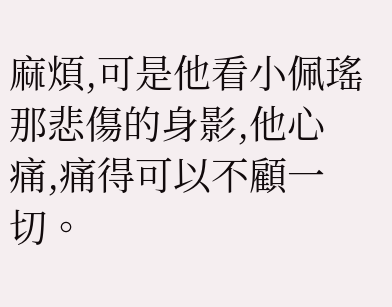麻煩,可是他看小佩瑤那悲傷的身影,他心痛,痛得可以不顧一切。